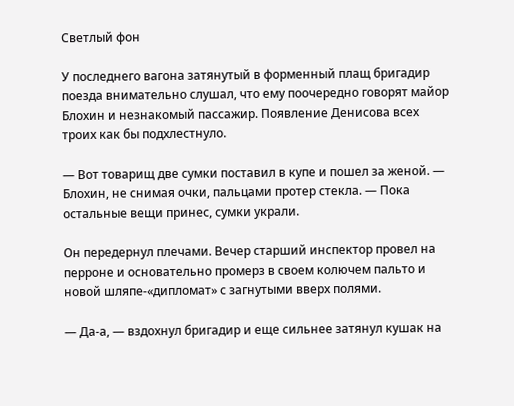Светлый фон

У последнего вагона затянутый в форменный плащ бригадир поезда внимательно слушал, что ему поочередно говорят майор Блохин и незнакомый пассажир. Появление Денисова всех троих как бы подхлестнуло.

— Вот товарищ две сумки поставил в купе и пошел за женой. — Блохин, не снимая очки, пальцами протер стекла. — Пока остальные вещи принес, сумки украли.

Он передернул плечами. Вечер старший инспектор провел на перроне и основательно промерз в своем колючем пальто и новой шляпе-«дипломат» с загнутыми вверх полями.

— Да-а, — вздохнул бригадир и еще сильнее затянул кушак на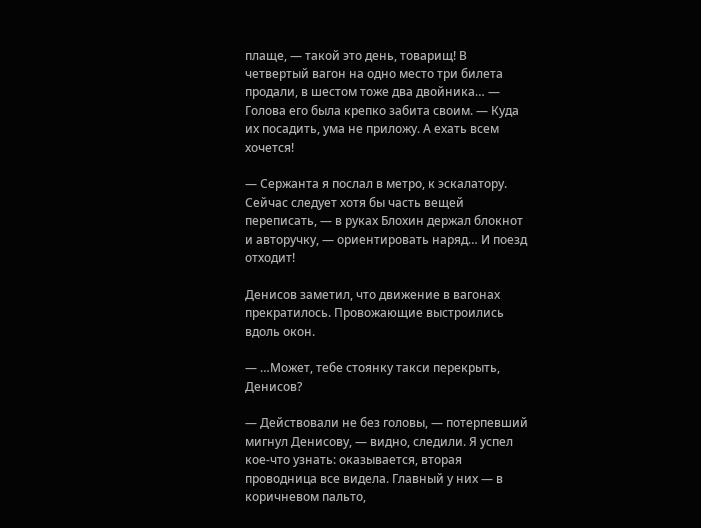плаще, — такой это день, товарищ! В четвертый вагон на одно место три билета продали, в шестом тоже два двойника… — Голова его была крепко забита своим. — Куда их посадить, ума не приложу. А ехать всем хочется!

— Сержанта я послал в метро, к эскалатору. Сейчас следует хотя бы часть вещей переписать, — в руках Блохин держал блокнот и авторучку, — ориентировать наряд… И поезд отходит!

Денисов заметил, что движение в вагонах прекратилось. Провожающие выстроились вдоль окон.

— …Может, тебе стоянку такси перекрыть, Денисов?

— Действовали не без головы, — потерпевший мигнул Денисову, — видно, следили. Я успел кое-что узнать: оказывается, вторая проводница все видела. Главный у них — в коричневом пальто,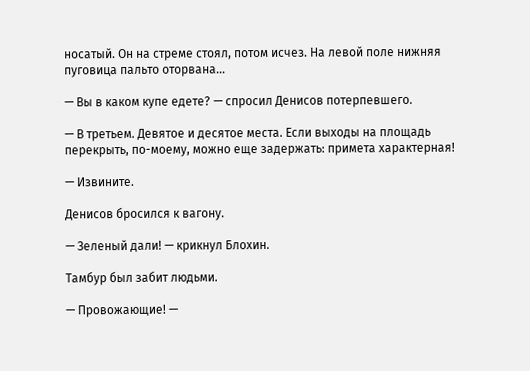носатый. Он на стреме стоял, потом исчез. На левой поле нижняя пуговица пальто оторвана…

— Вы в каком купе едете? — спросил Денисов потерпевшего.

— В третьем. Девятое и десятое места. Если выходы на площадь перекрыть, по-моему, можно еще задержать: примета характерная!

— Извините.

Денисов бросился к вагону.

— Зеленый дали! — крикнул Блохин.

Тамбур был забит людьми.

— Провожающие! —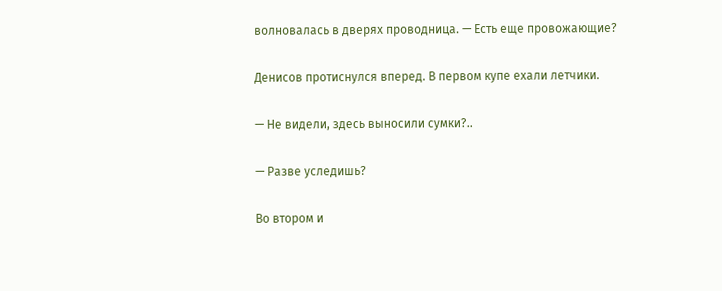волновалась в дверях проводница. — Есть еще провожающие?

Денисов протиснулся вперед. В первом купе ехали летчики.

— Не видели, здесь выносили сумки?..

— Разве уследишь?

Во втором и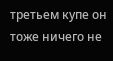третьем купе он тоже ничего не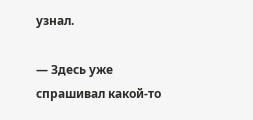узнал.

— Здесь уже спрашивал какой-то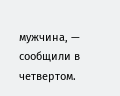мужчина, — сообщили в четвертом.